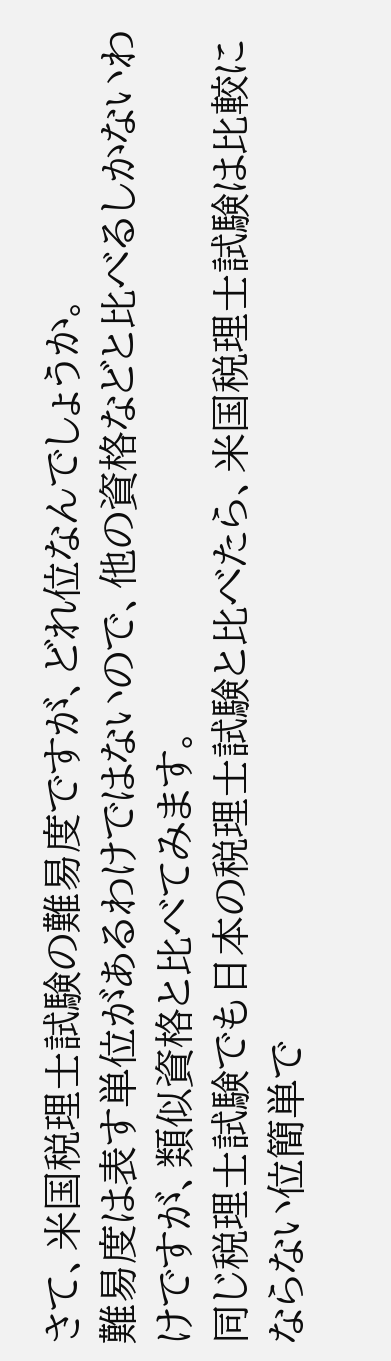さて、米国税理士試験の難易度ですが、どれ位なんでしょうか。
難易度は表す単位があるわけではないので、他の資格などと比べるしかないわけですが、類似資格と比べてみます。
同じ税理士試験でも日本の税理士試験と比べたら、米国税理士試験は比較にならない位簡単で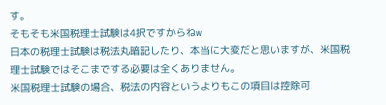す。
そもそも米国税理士試験は4択ですからねw
日本の税理士試験は税法丸暗記したり、本当に大変だと思いますが、米国税理士試験ではそこまでする必要は全くありません。
米国税理士試験の場合、税法の内容というよりもこの項目は控除可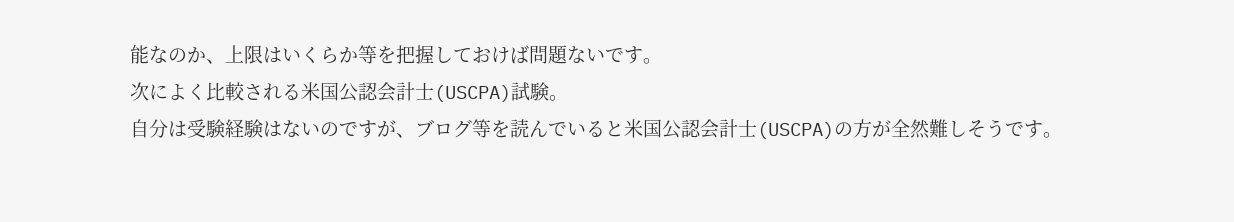能なのか、上限はいくらか等を把握しておけば問題ないです。
次によく比較される米国公認会計士(USCPA)試験。
自分は受験経験はないのですが、ブログ等を読んでいると米国公認会計士(USCPA)の方が全然難しそうです。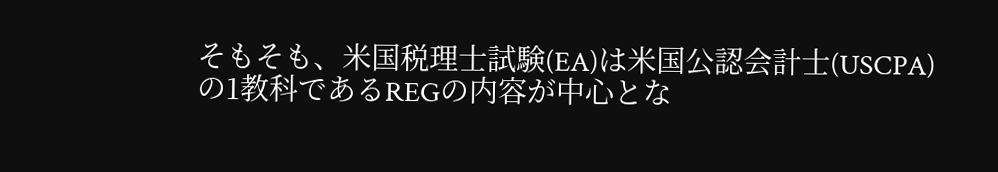そもそも、米国税理士試験(EA)は米国公認会計士(USCPA)の1教科であるREGの内容が中心とな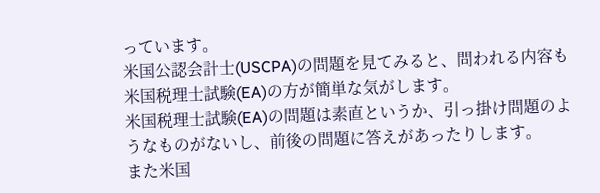っています。
米国公認会計士(USCPA)の問題を見てみると、問われる内容も米国税理士試験(EA)の方が簡単な気がします。
米国税理士試験(EA)の問題は素直というか、引っ掛け問題のようなものがないし、前後の問題に答えがあったりします。
また米国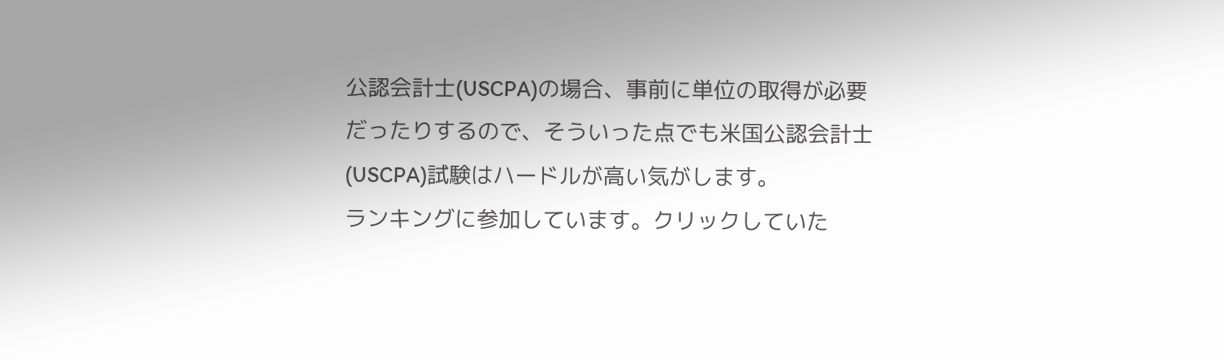公認会計士(USCPA)の場合、事前に単位の取得が必要だったりするので、そういった点でも米国公認会計士(USCPA)試験はハードルが高い気がします。
ランキングに参加しています。クリックしていた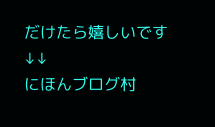だけたら嬉しいです↓↓
にほんブログ村